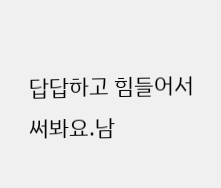답답하고 힘들어서 써봐요.남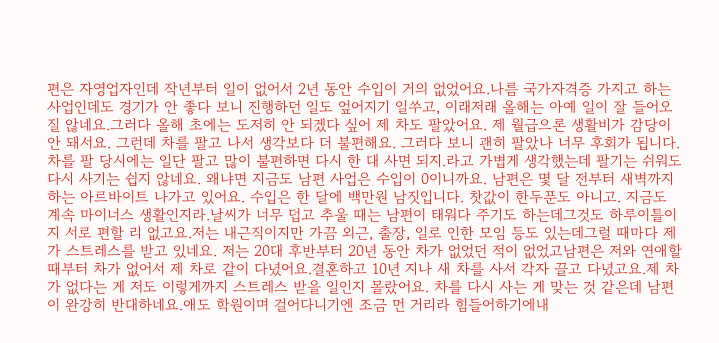편은 자영업자인데 작년부터 일이 없어서 2년 동안 수입이 거의 없었어요.나름 국가자격증 가지고 하는 사업인데도 경기가 안 좋다 보니 진행하던 일도 엎어지기 일쑤고, 이래저래 올해는 아예 일이 잘 들어오질 않네요.그러다 올해 초에는 도저히 안 되겠다 싶어 제 차도 팔았어요. 제 월급으론 생활비가 감당이 안 돼서요. 그런데 차를 팔고 나서 생각보다 더 불편해요. 그러다 보니 괜히 팔았나 너무 후회가 됩니다. 차를 팔 당시에는 일단 팔고 많이 불편하면 다시 한 대 사면 되지.라고 가볍게 생각했는데 팔기는 쉬워도 다시 사기는 쉽지 않네요. 왜냐면 지금도 남편 사업은 수입이 0이니까요. 남편은 몇 달 전부터 새벽까지 하는 아르바이트 나가고 있어요. 수입은 한 달에 백만원 남짓입니다. 찻값이 한두푼도 아니고. 지금도 계속 마이너스 생활인지라.날씨가 너무 덥고 추울 때는 남편이 태워다 주기도 하는데그것도 하루이틀이지 서로 편할 리 없고요.저는 내근직이지만 가끔 외근, 출장, 일로 인한 모임 등도 있는데그럴 때마다 제가 스트레스를 받고 있네요. 저는 20대 후반부터 20년 동안 차가 없었던 적이 없었고남편은 저와 연애할 때부터 차가 없어서 제 차로 같이 다녔어요.결혼하고 10년 지나 새 차를 사서 각자 끌고 다녔고요.제 차가 없다는 게 저도 이렇게까지 스트레스 받을 일인지 몰랐어요. 차를 다시 사는 게 맞는 것 같은데 남편이 완강히 반대하네요.애도 학원이며 걸어다니기엔 조금 먼 거리라 힘들어하기에내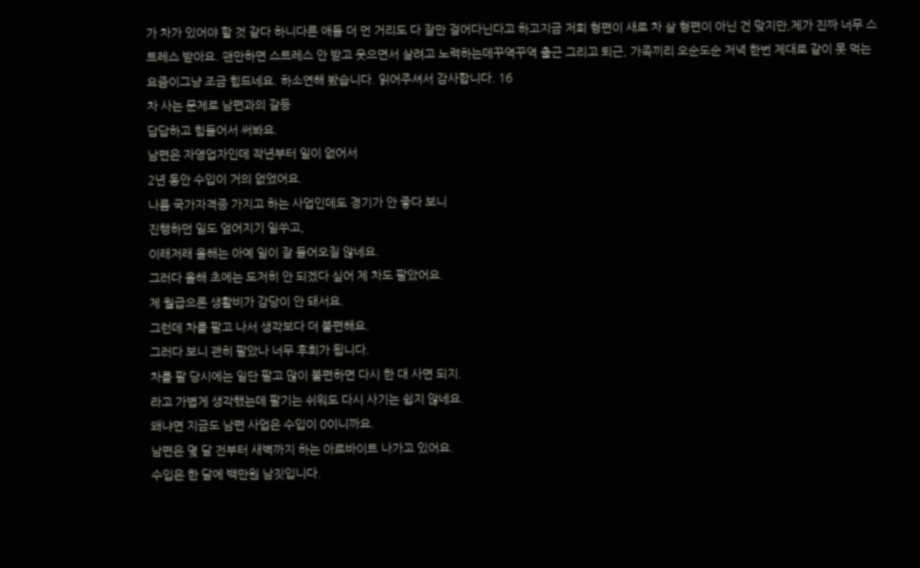가 차가 있어야 할 것 같다 하니다른 애들 더 먼 거리도 다 잘만 걸어다닌다고 하고지금 저희 형편이 새로 차 살 형편이 아닌 건 맞지만,제가 진짜 너무 스트레스 받아요. 왠만하면 스트레스 안 받고 웃으면서 살려고 노력하는데꾸역꾸역 출근 그리고 퇴근, 가족끼리 오순도순 저녁 한번 제대로 같이 못 먹는 요즘이그냥 조금 힘드네요. 하소연해 봤습니다. 읽어주셔서 감사합니다. 16
차 사는 문제로 남편과의 갈등
답답하고 힘들어서 써봐요.
남편은 자영업자인데 작년부터 일이 없어서
2년 동안 수입이 거의 없었어요.
나름 국가자격증 가지고 하는 사업인데도 경기가 안 좋다 보니
진행하던 일도 엎어지기 일쑤고,
이래저래 올해는 아예 일이 잘 들어오질 않네요.
그러다 올해 초에는 도저히 안 되겠다 싶어 제 차도 팔았어요.
제 월급으론 생활비가 감당이 안 돼서요.
그런데 차를 팔고 나서 생각보다 더 불편해요.
그러다 보니 괜히 팔았나 너무 후회가 됩니다.
차를 팔 당시에는 일단 팔고 많이 불편하면 다시 한 대 사면 되지.
라고 가볍게 생각했는데 팔기는 쉬워도 다시 사기는 쉽지 않네요.
왜냐면 지금도 남편 사업은 수입이 0이니까요.
남편은 몇 달 전부터 새벽까지 하는 아르바이트 나가고 있어요.
수입은 한 달에 백만원 남짓입니다.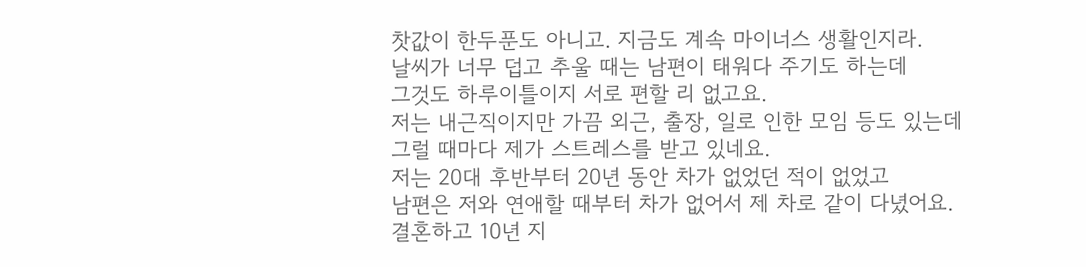찻값이 한두푼도 아니고. 지금도 계속 마이너스 생활인지라.
날씨가 너무 덥고 추울 때는 남편이 태워다 주기도 하는데
그것도 하루이틀이지 서로 편할 리 없고요.
저는 내근직이지만 가끔 외근, 출장, 일로 인한 모임 등도 있는데
그럴 때마다 제가 스트레스를 받고 있네요.
저는 20대 후반부터 20년 동안 차가 없었던 적이 없었고
남편은 저와 연애할 때부터 차가 없어서 제 차로 같이 다녔어요.
결혼하고 10년 지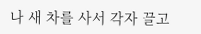나 새 차를 사서 각자 끌고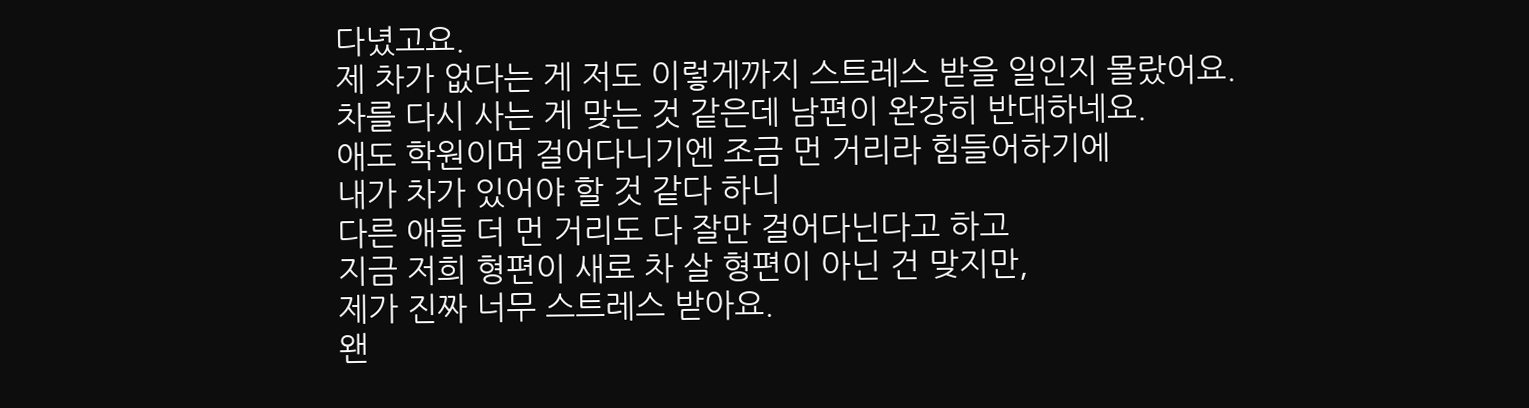다녔고요.
제 차가 없다는 게 저도 이렇게까지 스트레스 받을 일인지 몰랐어요.
차를 다시 사는 게 맞는 것 같은데 남편이 완강히 반대하네요.
애도 학원이며 걸어다니기엔 조금 먼 거리라 힘들어하기에
내가 차가 있어야 할 것 같다 하니
다른 애들 더 먼 거리도 다 잘만 걸어다닌다고 하고
지금 저희 형편이 새로 차 살 형편이 아닌 건 맞지만,
제가 진짜 너무 스트레스 받아요.
왠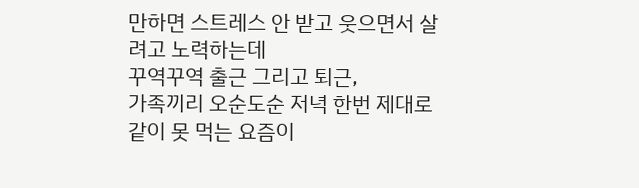만하면 스트레스 안 받고 웃으면서 살려고 노력하는데
꾸역꾸역 출근 그리고 퇴근,
가족끼리 오순도순 저녁 한번 제대로 같이 못 먹는 요즘이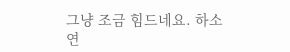그냥 조금 힘드네요. 하소연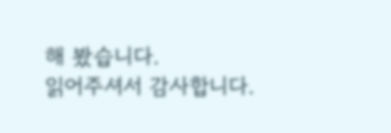해 봤습니다.
읽어주셔서 감사합니다.